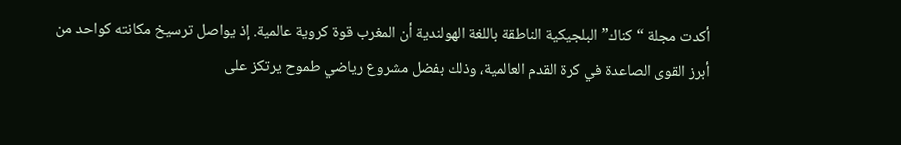أكدت مجلة “كناك” البلجيكية الناطقة باللغة الهولندية أن المغرب قوة كروية عالمية. إذ يواصل ترسيخ مكانته كواحد من أبرز القوى الصاعدة في كرة القدم العالمية، وذلك بفضل مشروع رياضي طموح يرتكز على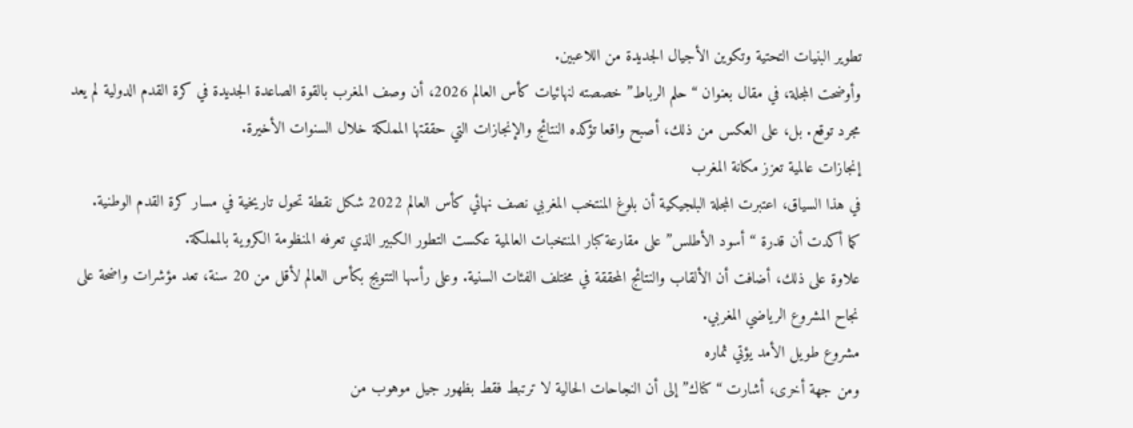تطوير البنيات التحتية وتكوين الأجيال الجديدة من اللاعبين.
وأوضحت المجلة، في مقال بعنوان “حلم الرباط” خصصته لنهائيات كأس العالم 2026، أن وصف المغرب بالقوة الصاعدة الجديدة في كرة القدم الدولية لم يعد مجرد توقع. بل، على العكس من ذلك، أصبح واقعا تؤكده النتائج والإنجازات التي حققتها المملكة خلال السنوات الأخيرة.
إنجازات عالمية تعزز مكانة المغرب
في هذا السياق، اعتبرت المجلة البلجيكية أن بلوغ المنتخب المغربي نصف نهائي كأس العالم 2022 شكل نقطة تحول تاريخية في مسار كرة القدم الوطنية.
كما أكدت أن قدرة “أسود الأطلس” على مقارعة كبار المنتخبات العالمية عكست التطور الكبير الذي تعرفه المنظومة الكروية بالمملكة.
علاوة على ذلك، أضافت أن الألقاب والنتائج المحققة في مختلف الفئات السنية. وعلى رأسها التتويج بكأس العالم لأقل من 20 سنة، تعد مؤشرات واضحة على نجاح المشروع الرياضي المغربي.
مشروع طويل الأمد يؤتي ثماره
ومن جهة أخرى، أشارت “كناك” إلى أن النجاحات الحالية لا ترتبط فقط بظهور جيل موهوب من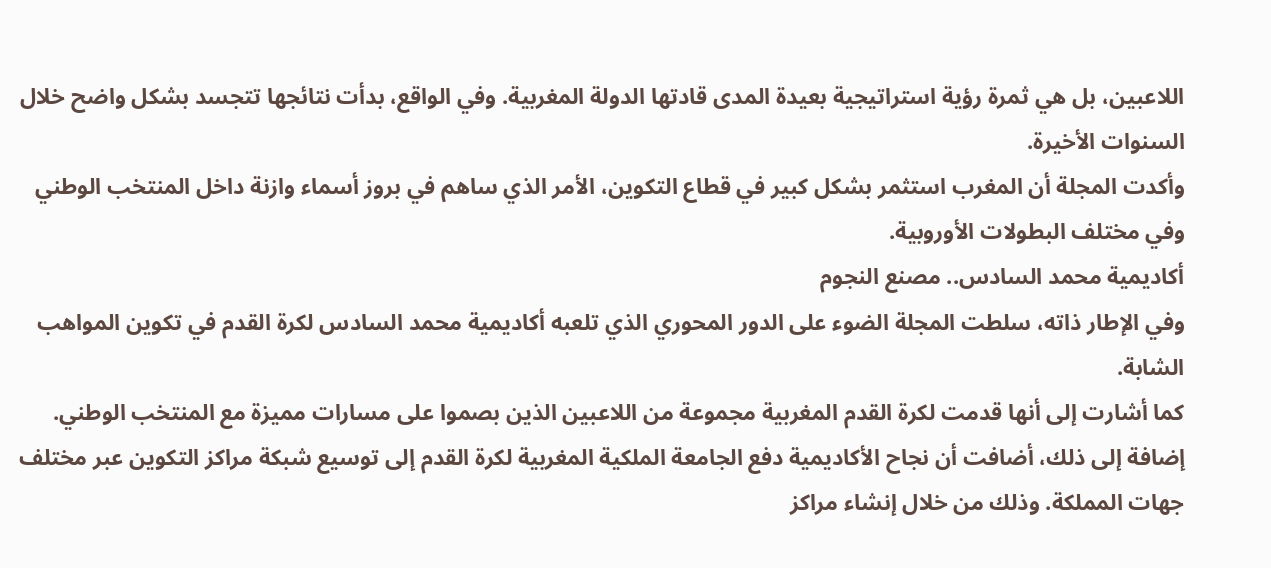اللاعبين، بل هي ثمرة رؤية استراتيجية بعيدة المدى قادتها الدولة المغربية. وفي الواقع، بدأت نتائجها تتجسد بشكل واضح خلال السنوات الأخيرة.
وأكدت المجلة أن المغرب استثمر بشكل كبير في قطاع التكوين، الأمر الذي ساهم في بروز أسماء وازنة داخل المنتخب الوطني وفي مختلف البطولات الأوروبية.
أكاديمية محمد السادس.. مصنع النجوم
وفي الإطار ذاته، سلطت المجلة الضوء على الدور المحوري الذي تلعبه أكاديمية محمد السادس لكرة القدم في تكوين المواهب الشابة.
كما أشارت إلى أنها قدمت لكرة القدم المغربية مجموعة من اللاعبين الذين بصموا على مسارات مميزة مع المنتخب الوطني.
إضافة إلى ذلك، أضافت أن نجاح الأكاديمية دفع الجامعة الملكية المغربية لكرة القدم إلى توسيع شبكة مراكز التكوين عبر مختلف جهات المملكة. وذلك من خلال إنشاء مراكز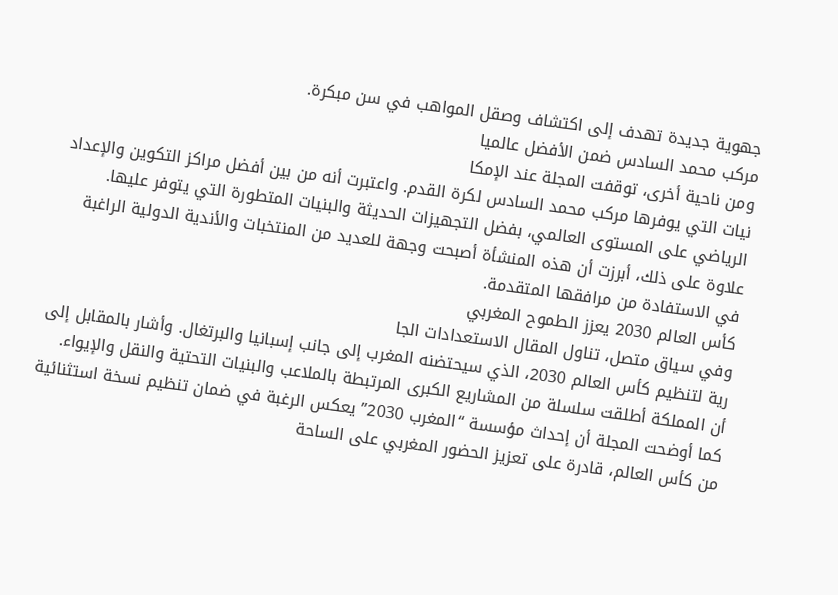جهوية جديدة تهدف إلى اكتشاف وصقل المواهب في سن مبكرة.
مركب محمد السادس ضمن الأفضل عالميا
ومن ناحية أخرى، توقفت المجلة عند الإمكا
نيات التي يوفرها مركب محمد السادس لكرة القدم. واعتبرت أنه من بين أفضل مراكز التكوين والإعداد الرياضي على المستوى العالمي، بفضل التجهيزات الحديثة والبنيات المتطورة التي يتوفر عليها.
علاوة على ذلك، أبرزت أن هذه المنشأة أصبحت وجهة للعديد من المنتخبات والأندية الدولية الراغبة في الاستفادة من مرافقها المتقدمة.
كأس العالم 2030 يعزز الطموح المغربي
وفي سياق متصل، تناول المقال الاستعدادات الجا
رية لتنظيم كأس العالم 2030، الذي سيحتضنه المغرب إلى جانب إسبانيا والبرتغال. وأشار بالمقابل إلى أن المملكة أطلقت سلسلة من المشاريع الكبرى المرتبطة بالملاعب والبنيات التحتية والنقل والإيواء.
كما أوضحت المجلة أن إحداث مؤسسة “المغرب 2030” يعكس الرغبة في ضمان تنظيم نسخة استثنائية من كأس العالم، قادرة على تعزيز الحضور المغربي على الساحة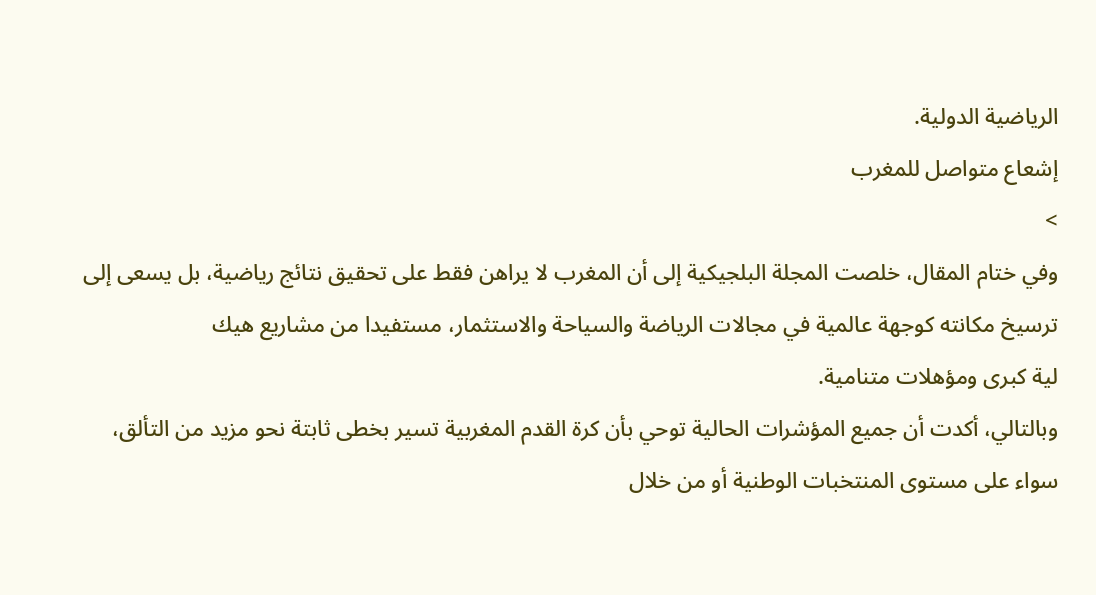الرياضية الدولية.
إشعاع متواصل للمغرب
>
وفي ختام المقال، خلصت المجلة البلجيكية إلى أن المغرب لا يراهن فقط على تحقيق نتائج رياضية، بل يسعى إلى ترسيخ مكانته كوجهة عالمية في مجالات الرياضة والسياحة والاستثمار، مستفيدا من مشاريع هيك
لية كبرى ومؤهلات متنامية.
وبالتالي، أكدت أن جميع المؤشرات الحالية توحي بأن كرة القدم المغربية تسير بخطى ثابتة نحو مزيد من التألق، سواء على مستوى المنتخبات الوطنية أو من خلال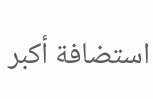استضافة أكبر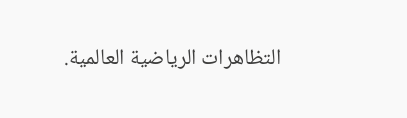التظاهرات الرياضية العالمية.